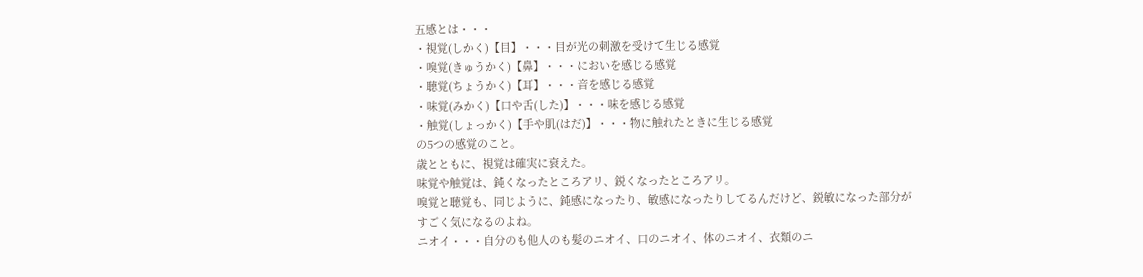五感とは・・・
・視覚(しかく)【目】・・・目が光の刺激を受けて生じる感覚
・嗅覚(きゅうかく)【鼻】・・・においを感じる感覚
・聴覚(ちょうかく)【耳】・・・音を感じる感覚
・味覚(みかく)【口や舌(した)】・・・味を感じる感覚
・触覚(しょっかく)【手や肌(はだ)】・・・物に触れたときに生じる感覚
の5つの感覚のこと。
歳とともに、視覚は確実に衰えた。
味覚や触覚は、鈍くなったところアリ、鋭くなったところアリ。
嗅覚と聴覚も、同じように、鈍感になったり、敏感になったりしてるんだけど、鋭敏になった部分がすごく気になるのよね。
ニオイ・・・自分のも他人のも髪のニオイ、口のニオイ、体のニオイ、衣類のニ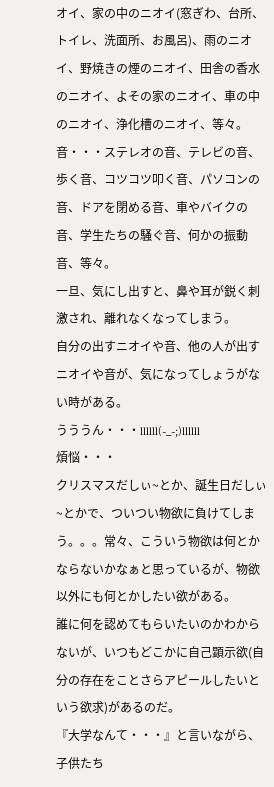オイ、家の中のニオイ(窓ぎわ、台所、トイレ、洗面所、お風呂)、雨のニオイ、野焼きの煙のニオイ、田舎の香水のニオイ、よその家のニオイ、車の中のニオイ、浄化槽のニオイ、等々。
音・・・ステレオの音、テレビの音、歩く音、コツコツ叩く音、パソコンの音、ドアを閉める音、車やバイクの音、学生たちの騒ぐ音、何かの振動音、等々。
一旦、気にし出すと、鼻や耳が鋭く刺激され、離れなくなってしまう。
自分の出すニオイや音、他の人が出すニオイや音が、気になってしょうがない時がある。
うううん・・・llllll(-_-;)llllll
煩悩・・・
クリスマスだしぃ~とか、誕生日だしぃ~とかで、ついつい物欲に負けてしまう。。。常々、こういう物欲は何とかならないかなぁと思っているが、物欲以外にも何とかしたい欲がある。
誰に何を認めてもらいたいのかわからないが、いつもどこかに自己顕示欲(自分の存在をことさらアピールしたいという欲求)があるのだ。
『大学なんて・・・』と言いながら、子供たち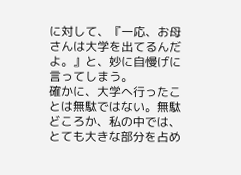に対して、『一応、お母さんは大学を出てるんだよ。』と、妙に自慢げに言ってしまう。
確かに、大学へ行ったことは無駄ではない。無駄どころか、私の中では、とても大きな部分を占め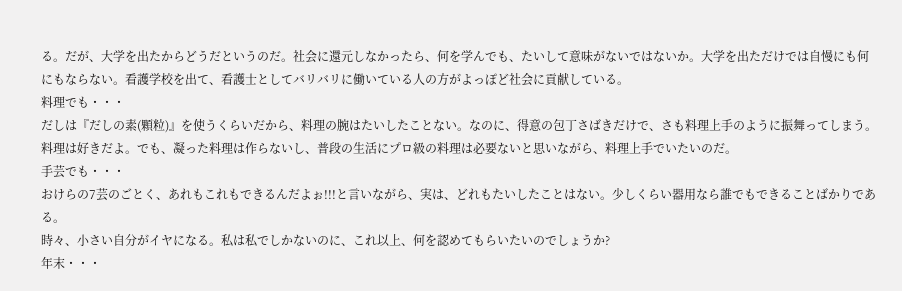る。だが、大学を出たからどうだというのだ。社会に還元しなかったら、何を学んでも、たいして意味がないではないか。大学を出ただけでは自慢にも何にもならない。看護学校を出て、看護士としてバリバリに働いている人の方がよっぽど社会に貢献している。
料理でも・・・
だしは『だしの素(顆粒)』を使うくらいだから、料理の腕はたいしたことない。なのに、得意の包丁さばきだけで、さも料理上手のように振舞ってしまう。
料理は好きだよ。でも、凝った料理は作らないし、普段の生活にプロ級の料理は必要ないと思いながら、料理上手でいたいのだ。
手芸でも・・・
おけらの7芸のごとく、あれもこれもできるんだよぉ!!!と言いながら、実は、どれもたいしたことはない。少しくらい器用なら誰でもできることばかりである。
時々、小さい自分がイヤになる。私は私でしかないのに、これ以上、何を認めてもらいたいのでしょうか?
年末・・・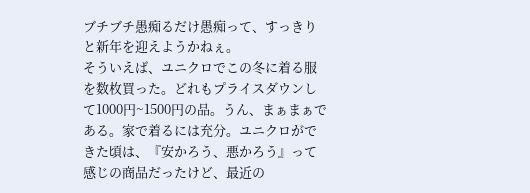ブチブチ愚痴るだけ愚痴って、すっきりと新年を迎えようかねぇ。
そういえば、ユニクロでこの冬に着る服を数枚買った。どれもプライスダウンして1000円~1500円の品。うん、まぁまぁである。家で着るには充分。ユニクロができた頃は、『安かろう、悪かろう』って感じの商品だったけど、最近の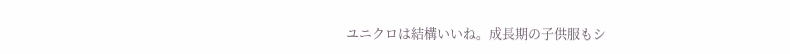ユニクロは結構いいね。成長期の子供服もシ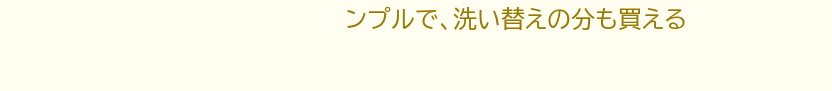ンプルで、洗い替えの分も買える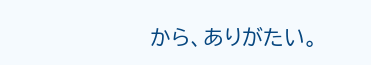から、ありがたい。